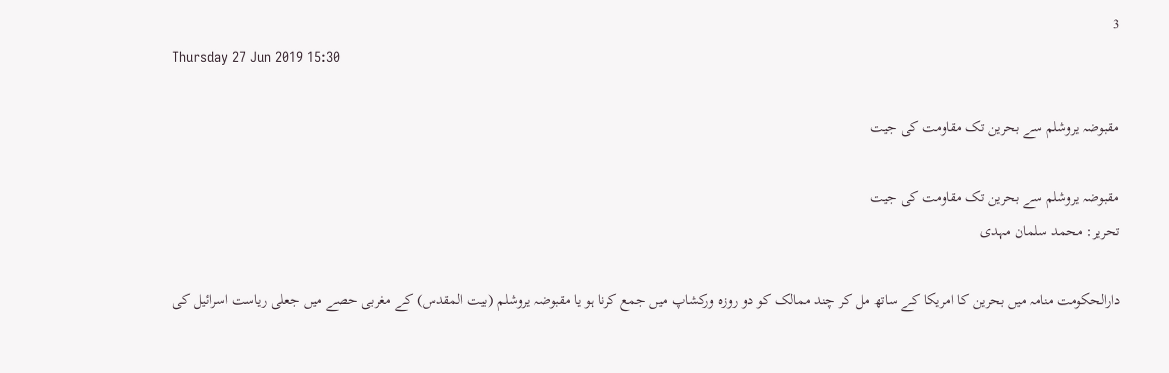3
Thursday 27 Jun 2019 15:30

مقبوضہ یروشلم سے بحرین تک مقاومت کی جیت

مقبوضہ یروشلم سے بحرین تک مقاومت کی جیت
تحریر: محمد سلمان مہدی

دارالحکومت منامہ میں بحرین کا امریکا کے ساتھ مل کر چند ممالک کو دو روزہ ورکشاپ میں جمع کرنا ہو یا مقبوضہ یروشلم (بیت المقدس) کے مغربی حصے میں جعلی ریاست اسرائیل کی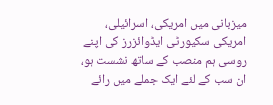میزبانی میں امریکی، اسرائیلی، امریکی سکیورٹی ایڈوائزرز کی اپنے روسی ہم منصب کے ساتھ نشست ہو، ان سب کے لئے ایک جملے میں رائے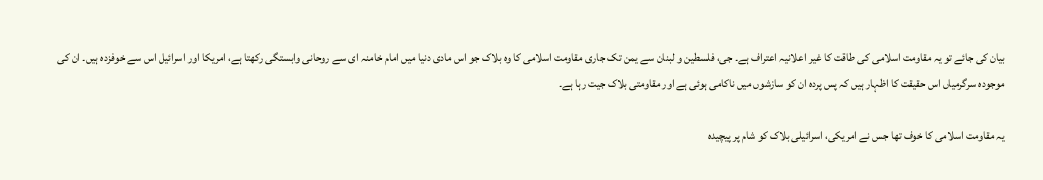بیان کی جائے تو یہ مقاومت اسلامی کی طاقت کا غیر اعلانیہ اعتراف ہے۔ جی، فلسطین و لبنان سے یمن تک جاری مقاومت اسلامی کا وہ بلاک جو اس مادی دنیا میں امام خامنہ ای سے روحانی وابستگی رکھتا ہے، امریکا اور اسرائیل اس سے خوفزدہ ہیں۔ ان کی موجودہ سرگرمیاں اس حقیقت کا اظہار ہیں کہ پس پردہ ان کو سازشوں میں ناکامی ہوئی ہے اور مقاومتی بلاک جیت رہا ہے۔

یہ مقاومت اسلامی کا خوف تھا جس نے امریکی، اسرائیلی بلاک کو شام پر پیچیدہ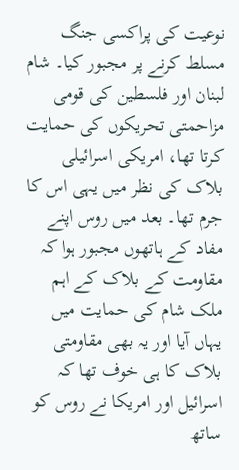نوعیت کی پراکسی جنگ مسلط کرنے پر مجبور کیا۔ شام لبنان اور فلسطین کی قومی مزاحمتی تحریکوں کی حمایت کرتا تھا، امریکی اسرائیلی بلاک کی نظر میں یہی اس کا جرم تھا۔ بعد میں روس اپنے مفاد کے ہاتھوں مجبور ہوا کہ مقاومت کے بلاک کے اہم ملک شام کی حمایت میں یہاں آیا اور یہ بھی مقاومتی بلاک کا ہی خوف تھا کہ اسرائیل اور امریکا نے روس کو ساتھ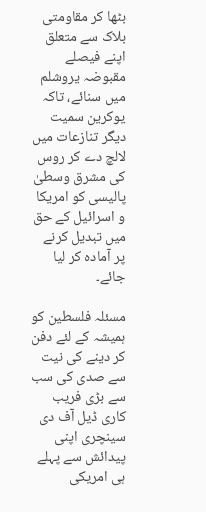بٹھا کر مقاومتی بلاک سے متعلق اپنے فیصلے مقبوضہ یروشلم میں سنائے، تاکہ یوکرین سمیت دیگر تنازعات میں لالچ دے کر روس کی مشرق وسطیٰ پالیسی کو امریکا و اسرائیل کے حق میں تبدیل کرنے پر آمادہ کر لیا جائے۔

مسئلہ فلسطین کو ہمیشہ کے لئے دفن کر دینے کی نیت سے صدی کی سب سے بڑی فریب کاری ڈیل آف دی سینچری اپنی پیدائش سے پہلے ہی امریکی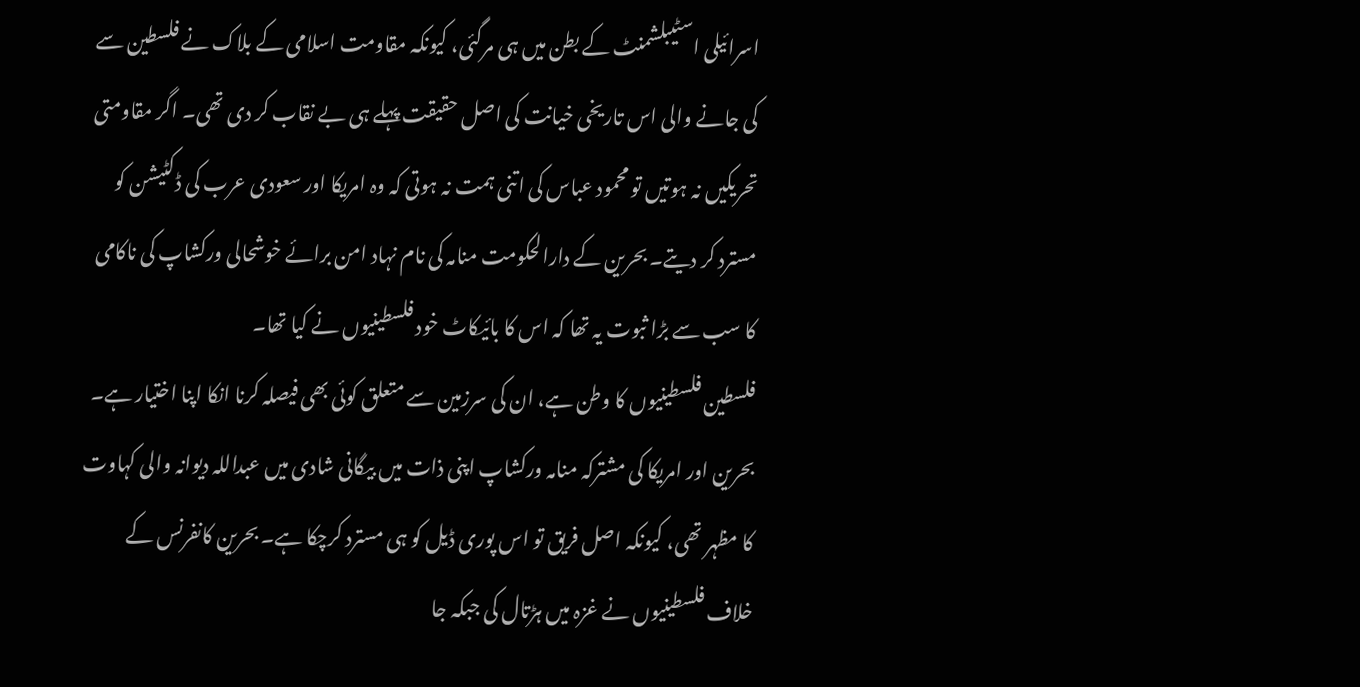اسرائیلی اسٹیبلشمنٹ کے بطن میں ہی مرگئی، کیونکہ مقاومت اسلامی کے بلاک نے فلسطین سے کی جانے والی اس تاریخی خیانت کی اصل حقیقت پہلے ہی بے نقاب کر دی تھی۔ اگر مقاومتی تحریکیں نہ ہوتیں تو محمود عباس کی اتنی ہمت نہ ہوتی کہ وہ امریکا اور سعودی عرب کی ڈکٹیشن کو مسترد کر دیتے۔ بحرین کے دارالحکومت منامہ کی نام نہاد امن برائے خوشحالی ورکشاپ کی ناکامی کا سب سے بڑا ثبوت یہ تھا کہ اس کا بائیکاٹ خود فلسطینیوں نے کیا تھا۔
فلسطین فلسطینیوں کا وطن ہے، ان کی سرزمین سے متعلق کوئی بھی فیصلہ کرنا انکا اپنا اختیار ہے۔ بحرین اور امریکا کی مشترکہ منامہ ورکشاپ اپنی ذات میں بیگانی شادی میں عبداللہ دیوانہ والی کہاوت کا مظہر تھی، کیونکہ اصل فریق تو اس پوری ڈیل کو ہی مسترد کرچکا ہے۔ بحرین کانفرنس کے خلاف فلسطینیوں نے غزہ میں ہڑتال کی جبکہ جا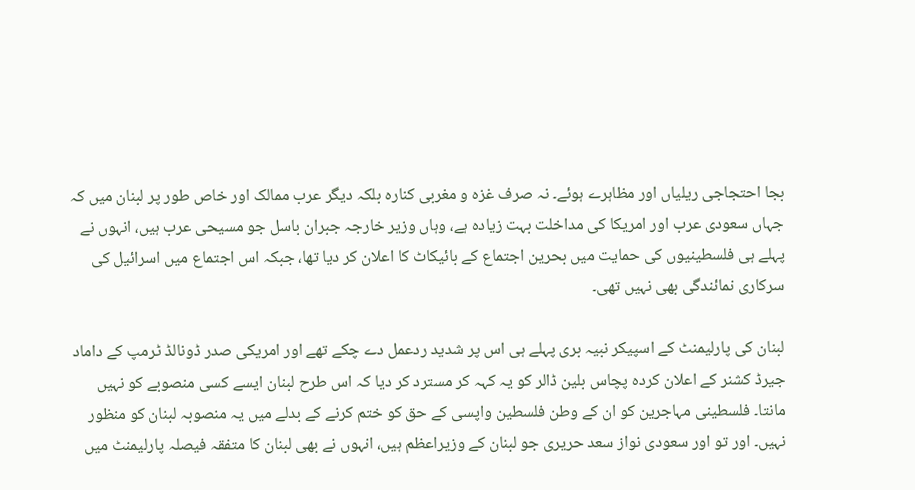بجا احتجاجی ریلیاں اور مظاہرے ہوئے۔ نہ صرف غزہ و مغربی کنارہ بلکہ دیگر عرب ممالک اور خاص طور پر لبنان میں کہ جہاں سعودی عرب اور امریکا کی مداخلت بہت زیادہ ہے، وہاں وزیر خارجہ جبران باسل جو مسیحی عرب ہیں، انہوں نے پہلے ہی فلسطینیوں کی حمایت میں بحرین اجتماع کے بائیکاٹ کا اعلان کر دیا تھا، جبکہ اس اجتماع میں اسرائیل کی سرکاری نمائندگی بھی نہیں تھی۔

لبنان کی پارلیمنٹ کے اسپیکر نبیہ بری پہلے ہی اس پر شدید ردعمل دے چکے تھے اور امریکی صدر ڈونالڈ ٹرمپ کے داماد جیرڈ کشنر کے اعلان کردہ پچاس بلین ڈالر کو یہ کہہ کر مسترد کر دیا کہ اس طرح لبنان ایسے کسی منصوبے کو نہیں مانتا۔ فلسطینی مہاجرین کو ان کے وطن فلسطین واپسی کے حق کو ختم کرنے کے بدلے میں یہ منصوبہ لبنان کو منظور نہیں۔ اور تو اور سعودی نواز سعد حریری جو لبنان کے وزیراعظم ہیں، انہوں نے بھی لبنان کا متفقہ فیصلہ پارلیمنٹ میں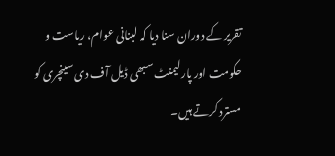تقریر کے دوران سنا دیا کہ لبنانی عوام، ریاست و حکومت اور پارلیمنٹ سبھی ڈیل آف دی سینچری کو مسترد کرتے ہیں۔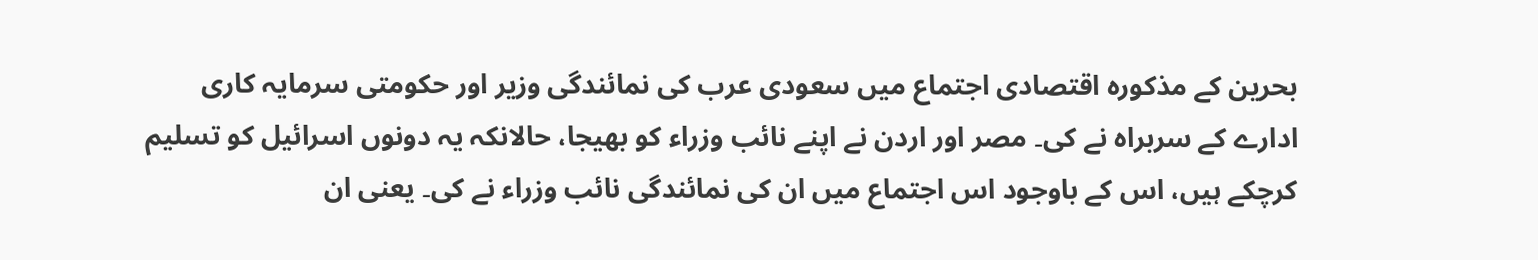بحرین کے مذکورہ اقتصادی اجتماع میں سعودی عرب کی نمائندگی وزیر اور حکومتی سرمایہ کاری ادارے کے سربراہ نے کی۔ مصر اور اردن نے اپنے نائب وزراء کو بھیجا، حالانکہ یہ دونوں اسرائیل کو تسلیم کرچکے ہیں، اس کے باوجود اس اجتماع میں ان کی نمائندگی نائب وزراء نے کی۔ یعنی ان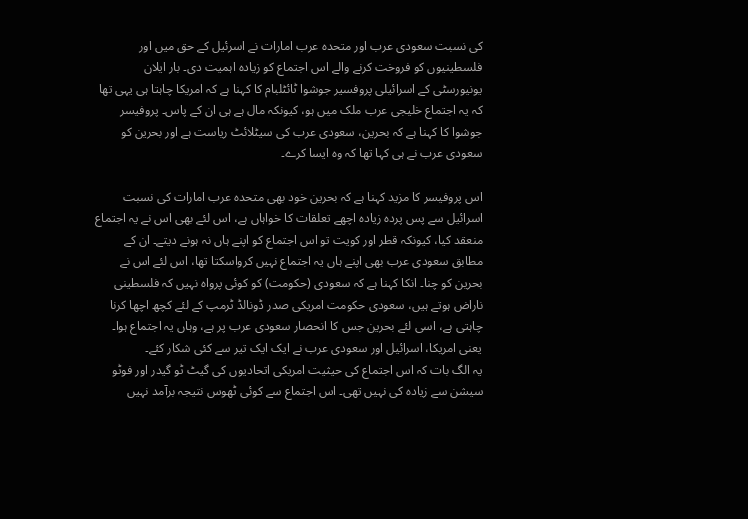کی نسبت سعودی عرب اور متحدہ عرب امارات نے اسرئیل کے حق میں اور فلسطینیوں کو فروخت کرنے والے اس اجتماع کو زیادہ اہمیت دی۔ بار ایلان یونیورسٹی کے اسرائیلی پروفسیر جوشوا ٹائٹلبام کا کہنا ہے کہ امریکا چاہتا ہی یہی تھا کہ یہ اجتماع خلیجی عرب ملک میں ہو، کیونکہ مال ہے ہی ان کے پاس۔ پروفیسر جوشوا کا کہنا ہے کہ بحرین، سعودی عرب کی سیٹلائٹ ریاست ہے اور بحرین کو سعودی عرب نے ہی کہا تھا کہ وہ ایسا کرے۔

اس پروفیسر کا مزید کہنا ہے کہ بحرین خود بھی متحدہ عرب امارات کی نسبت اسرائیل سے پس پردہ زیادہ اچھے تعلقات کا خواہاں ہے، اس لئے بھی اس نے یہ اجتماع منعقد کیا، کیونکہ قطر اور کویت تو اس اجتماع کو اپنے ہاں نہ ہونے دیتے۔ ان کے مطابق سعودی عرب بھی اپنے ہاں یہ اجتماع نہیں کرواسکتا تھا، اس لئے اس نے بحرین کو چنا۔ انکا کہنا ہے کہ سعودی (حکومت) کو کوئی پرواہ نہیں کہ فلسطینی ناراض ہوتے ہیں، سعودی حکومت امریکی صدر ڈونالڈ ٹرمپ کے لئے کچھ اچھا کرنا چاہتی ہے، اسی لئے بحرین جس کا انحصار سعودی عرب پر ہے، وہاں یہ اجتماع ہوا۔ یعنی امریکا، اسرائیل اور سعودی عرب نے ایک ایک تیر سے کئی شکار کئے۔
یہ الگ بات کہ اس اجتماع کی حیثیت امریکی اتحادیوں کی گیٹ ٹو گیدر اور فوٹو سیشن سے زیادہ کی نہیں تھی۔ اس اجتماع سے کوئی ٹھوس نتیجہ برآمد نہیں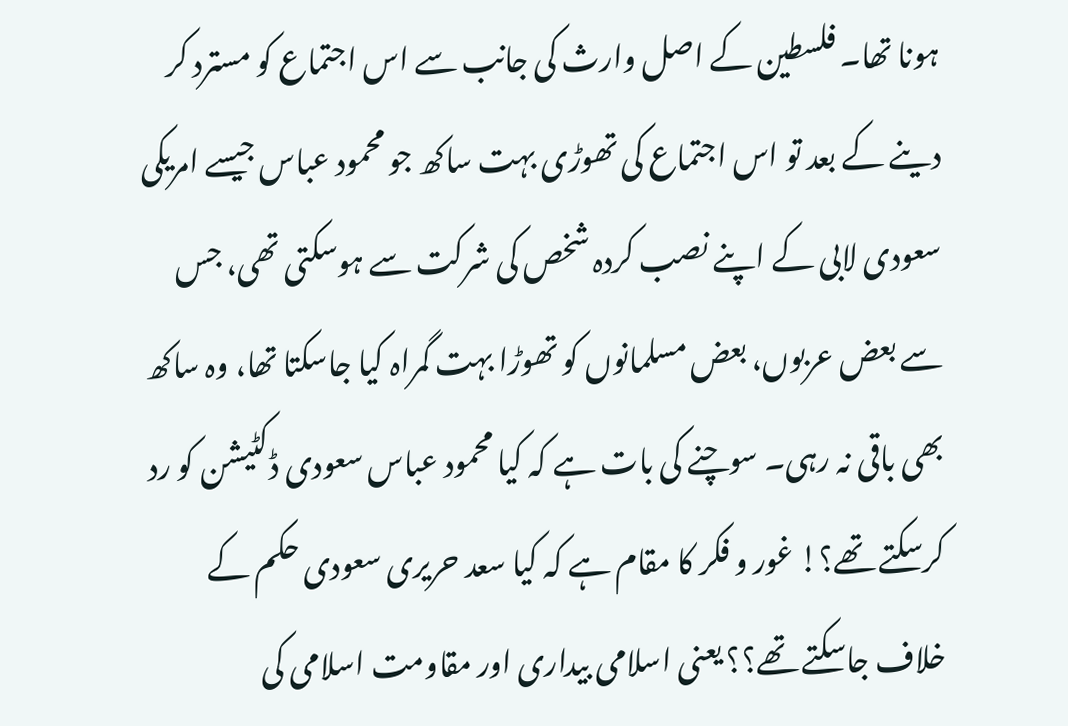ہونا تھا۔ فلسطین کے اصل وارث کی جانب سے اس اجتماع کو مسترد کر دینے کے بعد تو اس اجتماع کی تھوڑی بہت ساکھ جو محمود عباس جیسے امریکی سعودی لابی کے اپنے نصب کردہ شخص کی شرکت سے ہوسکتی تھی، جس سے بعض عربوں، بعض مسلمانوں کو تھوڑا بہت گمراہ کیا جاسکتا تھا، وہ ساکھ بھی باقی نہ رہی۔ سوچنے کی بات ہے کہ کیا محمود عباس سعودی ڈکٹیشن کو رد کرسکتے تھے؟! غور و فکر کا مقام ہے کہ کیا سعد حریری سعودی حکم کے خلاف جاسکتے تھے؟؟ یعنی اسلامی بیداری اور مقاومت اسلامی کی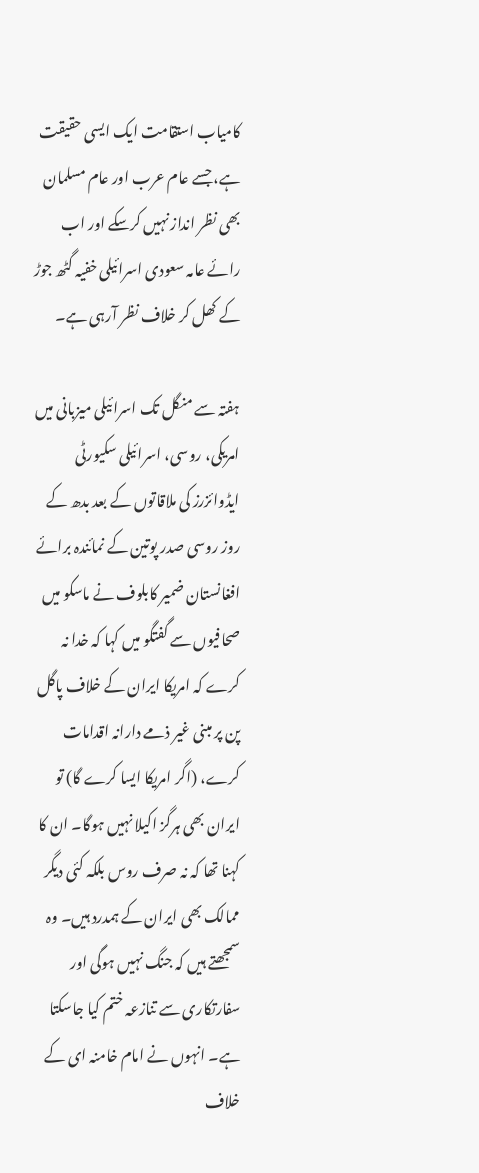کامیاب استقامت ایک ایسی حقیقت ہے، جسے عام عرب اور عام مسلمان بھی نظر انداز نہیں کرسکے اور اب رائے عامہ سعودی اسرائیلی خفیہ گٹھ جوڑ کے کھل کر خلاف نظر آرہی ہے۔

ہفتہ سے منگل تک اسرائیلی میزبانی میں امریکی، روسی، اسرائیلی سکیورٹی ایڈوائزرز کی ملاقاتوں کے بعد بدھ کے روز روسی صدر پوتین کے نمائندہ برائے افغانستان ضمیر کابلوف نے ماسکو میں صحافیوں سے گفتگو میں کہا کہ خدا نہ کرے کہ امریکا ایران کے خلاف پاگل پن پر مبنی غیر ذمے دارانہ اقدامات کرے، (اگر امریکا ایسا کرے گا) تو ایران بھی ہرگز اکیلا نہیں ہوگا۔ ان کا کہنا تھا کہ نہ صرف روس بلکہ کئی دیگر ممالک بھی ایران کے ہمدرد ہیں۔ وہ سمجھتے ہیں کہ جنگ نہیں ہوگی اور سفارتکاری سے تنازعہ ختم کیا جاسکتا ہے۔ انہوں نے امام خامنہ ای کے خلاف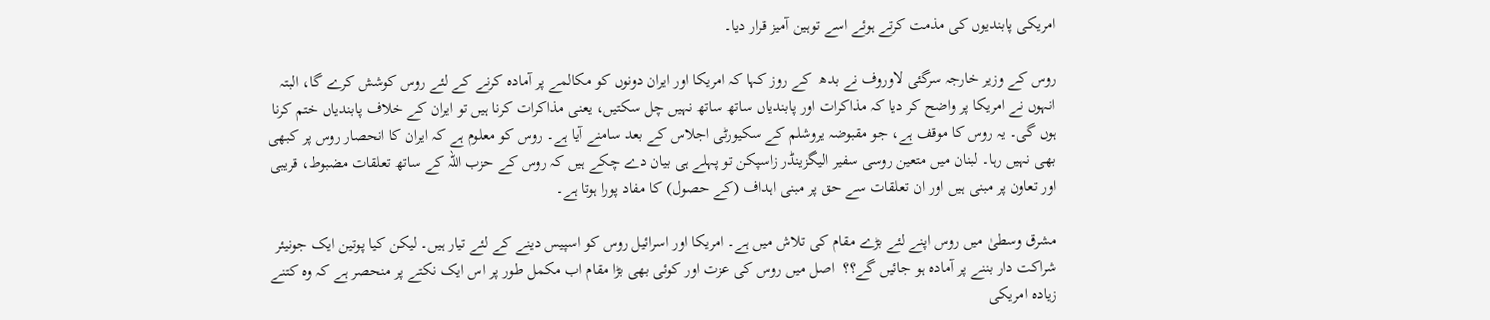امریکی پابندیوں کی مذمت کرتے ہوئے اسے توہین آمیز قرار دیا۔

روس کے وزیر خارجہ سرگئی لاوروف نے بدھ  کے روز کہا کہ امریکا اور ایران دونوں کو مکالمے پر آمادہ کرنے کے لئے روس کوشش کرے گا، البتہ انہوں نے امریکا پر واضح کر دیا کہ مذاکرات اور پابندیاں ساتھ ساتھ نہیں چل سکتیں، یعنی مذاکرات کرنا ہیں تو ایران کے خلاف پابندیاں ختم کرنا ہوں گی۔ یہ روس کا موقف ہے، جو مقبوضہ یروشلم کے سکیورٹی اجلاس کے بعد سامنے آیا ہے۔ روس کو معلوم ہے کہ ایران کا انحصار روس پر کبھی بھی نہیں رہا۔ لبنان میں متعین روسی سفیر الیگزینڈر زاسپکن تو پہلے ہی بیان دے چکے ہیں کہ روس کے حزب اللہ کے ساتھ تعلقات مضبوط، قریبی اور تعاون پر مبنی ہیں اور ان تعلقات سے حق پر مبنی اہداف (کے حصول) کا مفاد پورا ہوتا ہے۔

مشرق وسطیٰ میں روس اپنے لئے بڑے مقام کی تلاش میں ہے۔ امریکا اور اسرائیل روس کو اسپیس دینے کے لئے تیار ہیں۔ لیکن کیا پوتین ایک جونیئر شراکت دار بننے پر آمادہ ہو جائیں گے؟؟  اصل میں روس کی عزت اور کوئی بھی بڑا مقام اب مکمل طور پر اس ایک نکتے پر منحصر ہے کہ وہ کتنے زیادہ امریکی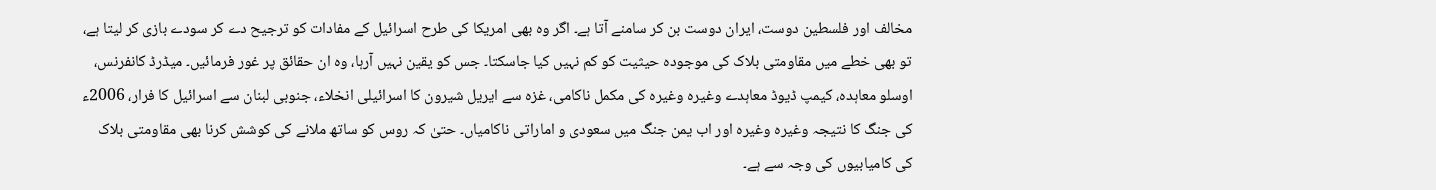مخالف اور فلسطین دوست، ایران دوست بن کر سامنے آتا ہے۔ اگر وہ بھی امریکا کی طرح اسرائیل کے مفادات کو ترجیح دے کر سودے بازی کر لیتا ہے، تو بھی خطے میں مقاومتی بلاک کی موجودہ حیثیت کو کم نہیں کیا جاسکتا۔ جس کو یقین نہیں آرہا، وہ ان حقائق پر غور فرمائیں۔ میڈرڈ کانفرنس، اوسلو معاہدہ، کیمپ ڈیوڈ معاہدے وغیرہ وغیرہ کی مکمل ناکامی، غزہ سے ایریل شیرون کا اسرائیلی انخلاء، جنوبی لبنان سے اسرائیل کا فرار، 2006ء کی جنگ کا نتیجہ وغیرہ وغیرہ اور اب یمن جنگ میں سعودی و اماراتی ناکامیاں۔ حتیٰ کہ روس کو ساتھ ملانے کی کوشش کرنا بھی مقاومتی بلاک کی کامیابیوں کی وجہ سے ہے۔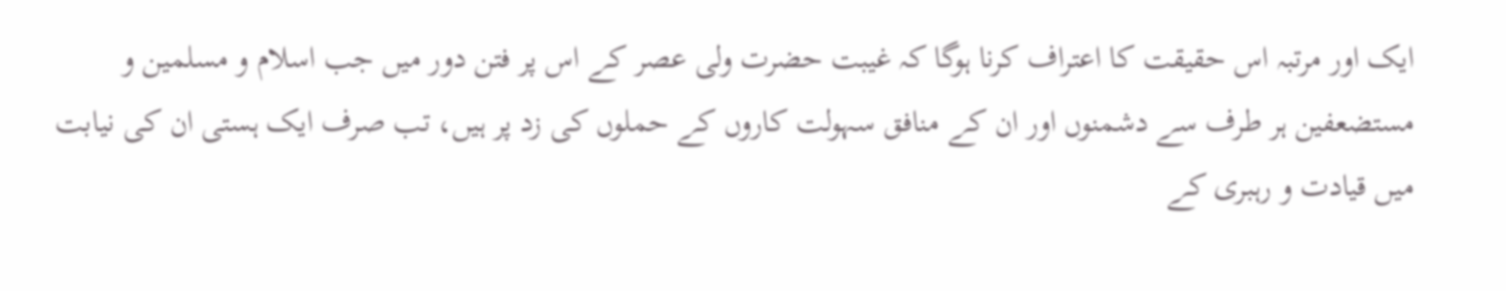ایک اور مرتبہ اس حقیقت کا اعتراف کرنا ہوگا کہ غیبت حضرت ولی عصر کے اس پر فتن دور میں جب اسلام و مسلمین و مستضعفین ہر طرف سے دشمنوں اور ان کے منافق سہولت کاروں کے حملوں کی زد پر ہیں، تب صرف ایک ہستی ان کی نیابت میں قیادت و رہبری کے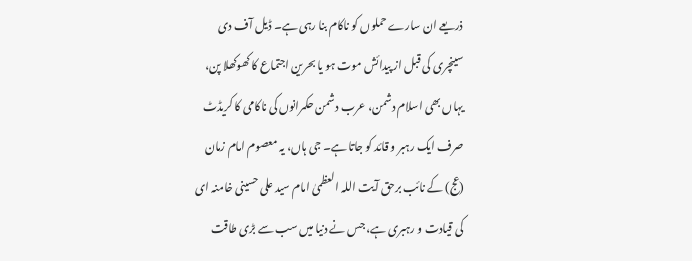ذریعے ان سارے حملوں کو ناکام بنا رہی ہے۔ ڈیل آف دی سینچری کی قبل از پیدائش موت ہو یا بحرین اجتماع کا کھوکھلا پن، یہاں بھی اسلام دشمن، عرب دشمن حکمرانوں کی ناکامی کا کریڈٹ صرف ایک رہبر و قائد کو جاتا ہے۔ جی ہاں، یہ معصوم امام زمان (عج) کے نائب برحق آیت اللہ العظمیٰ امام سید علی حسینی خامنہ ای کی قیادت و رہبری ہے، جس نے دنیا میں سب سے بڑی طاقت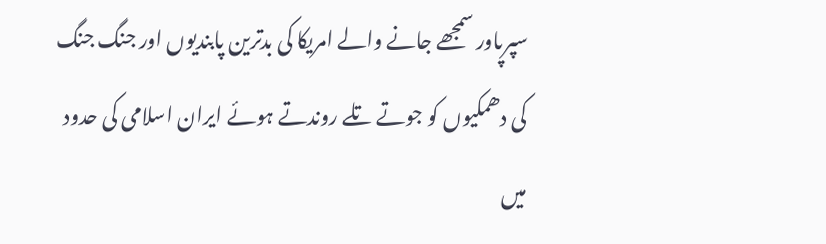سپرپاور سمجھے جانے والے امریکا کی بدترین پابندیوں اور جنگ جنگ کی دھمکیوں کو جوتے تلے روندتے ہوئے ایران اسلامی کی حدود میں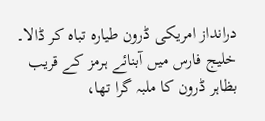درانداز امریکی ڈرون طیارہ تباہ کر ڈالا۔ خلیج فارس میں آبنائے ہرمز کے قریب بظاہر ڈرون کا ملبہ گرا تھا،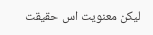لیکن معنویت اس حقیقت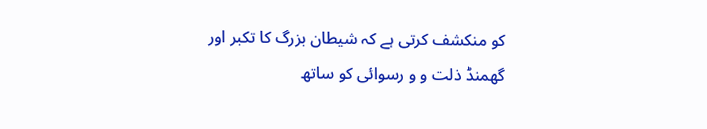کو منکشف کرتی ہے کہ شیطان بزرگ کا تکبر اور گھمنڈ ذلت و و رسوائی کو ساتھ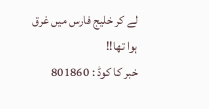لے کر خلیج فارس میں غرق ہوا تھا!!
خبر کا کوڈ : 801860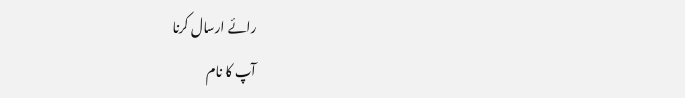رائے ارسال کرنا
آپ کا نام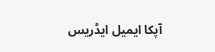آپکا ایمیل ایڈریس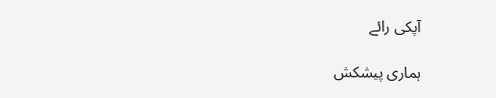آپکی رائے

ہماری پیشکش